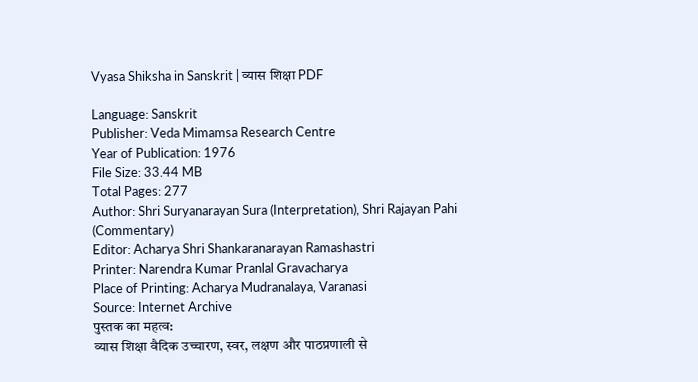Vyasa Shiksha in Sanskrit | व्यास शिक्षा PDF

Language: Sanskrit
Publisher: Veda Mimamsa Research Centre
Year of Publication: 1976
File Size: 33.44 MB
Total Pages: 277
Author: Shri Suryanarayan Sura (Interpretation), Shri Rajayan Pahi (Commentary)
Editor: Acharya Shri Shankaranarayan Ramashastri
Printer: Narendra Kumar Pranlal Gravacharya
Place of Printing: Acharya Mudranalaya, Varanasi
Source: Internet Archive
पुस्तक का महत्व:
व्यास शिक्षा वैदिक उच्चारण, स्वर, लक्षण और पाठप्रणाली से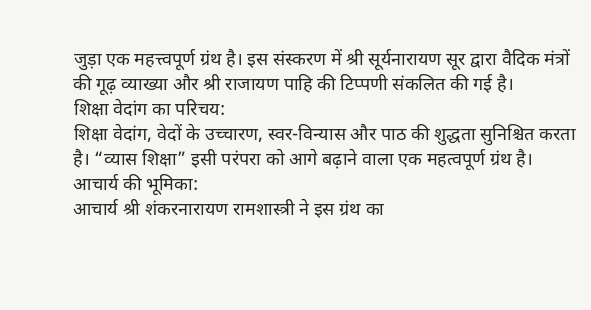जुड़ा एक महत्त्वपूर्ण ग्रंथ है। इस संस्करण में श्री सूर्यनारायण सूर द्वारा वैदिक मंत्रों की गूढ़ व्याख्या और श्री राजायण पाहि की टिप्पणी संकलित की गई है।
शिक्षा वेदांग का परिचय:
शिक्षा वेदांग, वेदों के उच्चारण, स्वर-विन्यास और पाठ की शुद्धता सुनिश्चित करता है। “व्यास शिक्षा” इसी परंपरा को आगे बढ़ाने वाला एक महत्वपूर्ण ग्रंथ है।
आचार्य की भूमिका:
आचार्य श्री शंकरनारायण रामशास्त्री ने इस ग्रंथ का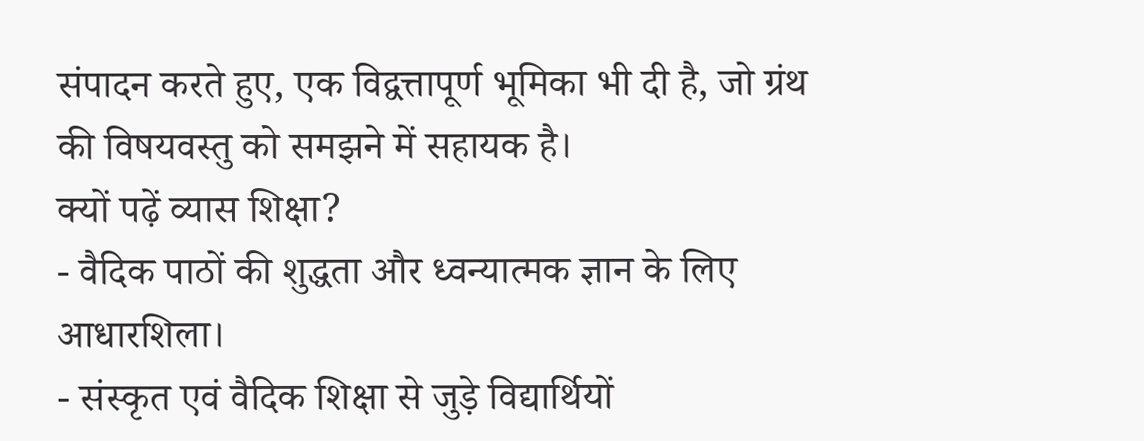संपादन करते हुए, एक विद्वत्तापूर्ण भूमिका भी दी है, जो ग्रंथ की विषयवस्तु को समझने में सहायक है।
क्यों पढ़ें व्यास शिक्षा?
- वैदिक पाठों की शुद्धता और ध्वन्यात्मक ज्ञान के लिए आधारशिला।
- संस्कृत एवं वैदिक शिक्षा से जुड़े विद्यार्थियों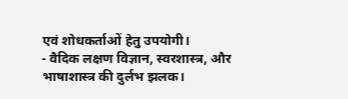एवं शोधकर्ताओं हेतु उपयोगी।
- वैदिक लक्षण विज्ञान, स्वरशास्त्र, और भाषाशास्त्र की दुर्लभ झलक।